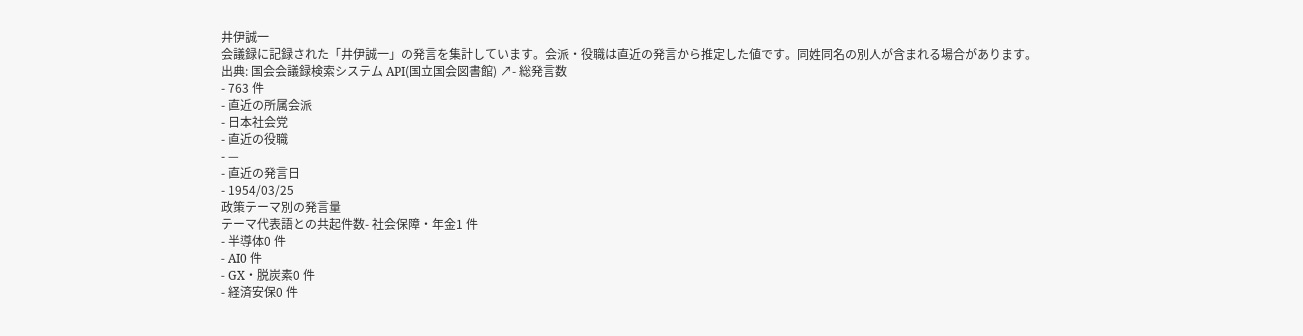井伊誠一
会議録に記録された「井伊誠一」の発言を集計しています。会派・役職は直近の発言から推定した値です。同姓同名の別人が含まれる場合があります。
出典: 国会会議録検索システム API(国立国会図書館) ↗- 総発言数
- 763 件
- 直近の所属会派
- 日本社会党
- 直近の役職
- —
- 直近の発言日
- 1954/03/25
政策テーマ別の発言量
テーマ代表語との共起件数- 社会保障・年金1 件
- 半導体0 件
- AI0 件
- GX・脱炭素0 件
- 経済安保0 件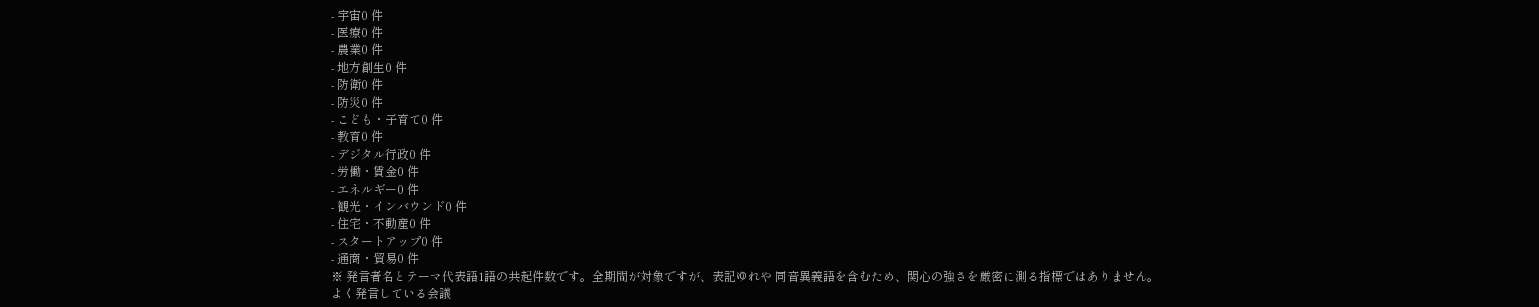- 宇宙0 件
- 医療0 件
- 農業0 件
- 地方創生0 件
- 防衛0 件
- 防災0 件
- こども・子育て0 件
- 教育0 件
- デジタル行政0 件
- 労働・賃金0 件
- エネルギー0 件
- 観光・インバウンド0 件
- 住宅・不動産0 件
- スタートアップ0 件
- 通商・貿易0 件
※ 発言者名とテーマ代表語1語の共起件数です。全期間が対象ですが、表記ゆれや 同音異義語を含むため、関心の強さを厳密に測る指標ではありません。
よく発言している会議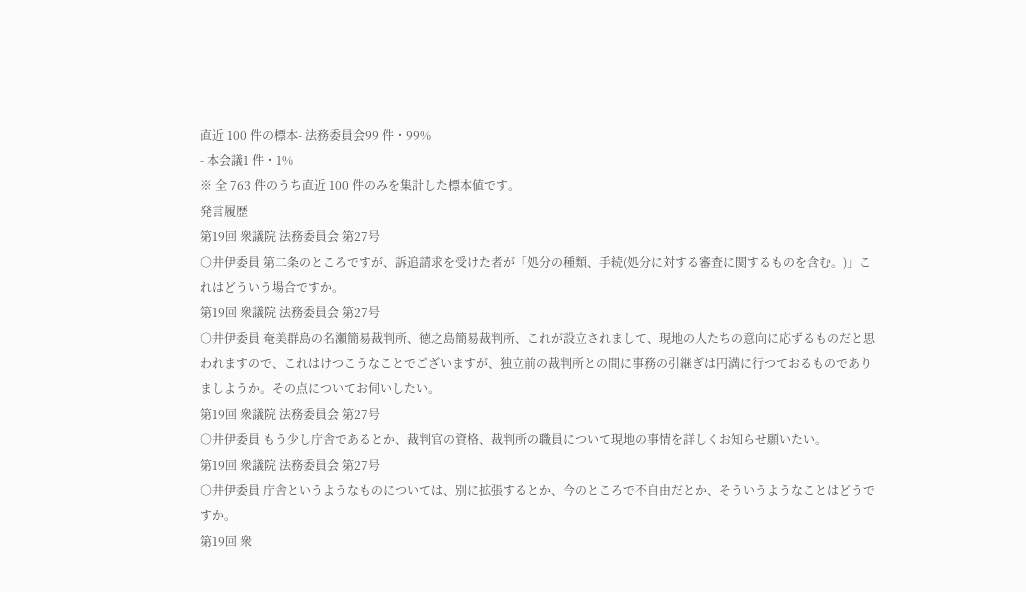直近 100 件の標本- 法務委員会99 件・99%
- 本会議1 件・1%
※ 全 763 件のうち直近 100 件のみを集計した標本値です。
発言履歴
第19回 衆議院 法務委員会 第27号
○井伊委員 第二条のところですが、訴追請求を受けた者が「処分の種類、手続(処分に対する審査に関するものを含む。)」これはどういう場合ですか。
第19回 衆議院 法務委員会 第27号
○井伊委員 奄美群島の名瀬簡易裁判所、徳之島簡易裁判所、これが設立されまして、現地の人たちの意向に応ずるものだと思われますので、これはけつこうなことでございますが、独立前の裁判所との間に事務の引継ぎは円満に行つておるものでありましようか。その点についてお伺いしたい。
第19回 衆議院 法務委員会 第27号
○井伊委員 もう少し庁舎であるとか、裁判官の資格、裁判所の職員について現地の事情を詳しくお知らせ願いたい。
第19回 衆議院 法務委員会 第27号
○井伊委員 庁舎というようなものについては、別に拡張するとか、今のところで不自由だとか、そういうようなことはどうですか。
第19回 衆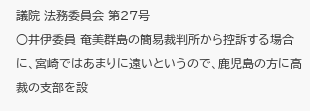議院 法務委員会 第27号
○井伊委員 奄美群島の簡易裁判所から控訴する場合に、宮崎ではあまりに遠いというので、鹿児島の方に高裁の支部を設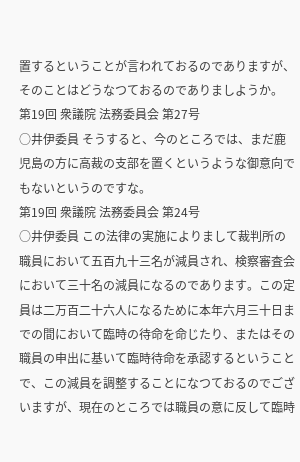置するということが言われておるのでありますが、そのことはどうなつておるのでありましようか。
第19回 衆議院 法務委員会 第27号
○井伊委員 そうすると、今のところでは、まだ鹿児島の方に高裁の支部を置くというような御意向でもないというのですな。
第19回 衆議院 法務委員会 第24号
○井伊委員 この法律の実施によりまして裁判所の職員において五百九十三名が減員され、検察審査会において三十名の減員になるのであります。この定員は二万百二十六人になるために本年六月三十日までの間において臨時の待命を命じたり、またはその職員の申出に基いて臨時待命を承認するということで、この減員を調整することになつておるのでございますが、現在のところでは職員の意に反して臨時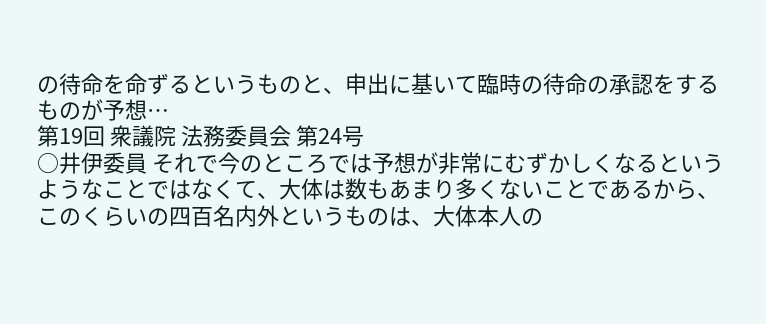の待命を命ずるというものと、申出に基いて臨時の待命の承認をするものが予想…
第19回 衆議院 法務委員会 第24号
○井伊委員 それで今のところでは予想が非常にむずかしくなるというようなことではなくて、大体は数もあまり多くないことであるから、このくらいの四百名内外というものは、大体本人の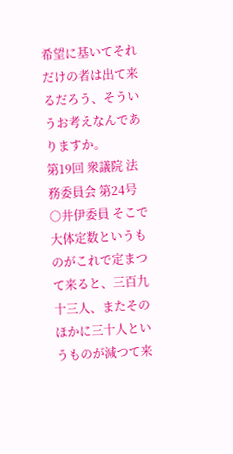希望に基いてそれだけの者は出て来るだろう、そういうお考えなんでありますか。
第19回 衆議院 法務委員会 第24号
○井伊委員 そこで大体定数というものがこれで定まつて来ると、三百九十三人、またそのほかに三十人というものが減つて来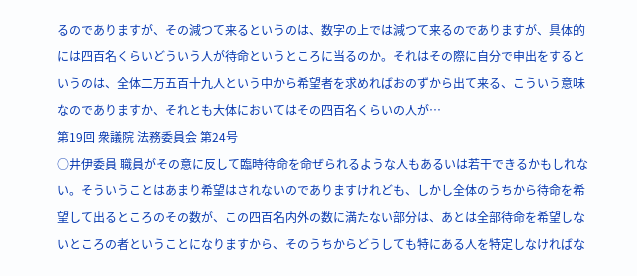るのでありますが、その減つて来るというのは、数字の上では減つて来るのでありますが、具体的には四百名くらいどういう人が待命というところに当るのか。それはその際に自分で申出をするというのは、全体二万五百十九人という中から希望者を求めればおのずから出て来る、こういう意味なのでありますか、それとも大体においてはその四百名くらいの人が…
第19回 衆議院 法務委員会 第24号
○井伊委員 職員がその意に反して臨時待命を命ぜられるような人もあるいは若干できるかもしれない。そういうことはあまり希望はされないのでありますけれども、しかし全体のうちから待命を希望して出るところのその数が、この四百名内外の数に満たない部分は、あとは全部待命を希望しないところの者ということになりますから、そのうちからどうしても特にある人を特定しなければな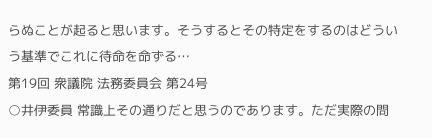らぬことが起ると思います。そうするとその特定をするのはどういう基準でこれに待命を命ずる…
第19回 衆議院 法務委員会 第24号
○井伊委員 常識上その通りだと思うのであります。ただ実際の問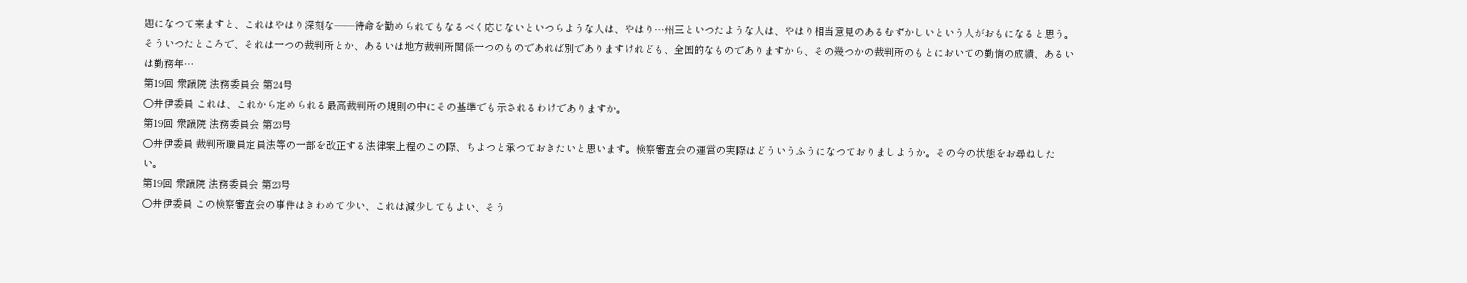題になつて来ますと、これはやはり深刻な――待命を勧められてもなるべく応じないといつらような人は、やはり…州三といつたような人は、やはり相当意見のあるむずかしいという人がおもになると思う。そういつたところで、それは一つの裁判所とか、あるいは地方裁判所関係一つのものであれば別でありますけれども、全国的なものでありますから、その幾つかの裁判所のもとにおいての勤惰の成績、あるいは勤務年…
第19回 衆議院 法務委員会 第24号
○井伊委員 これは、これから定められる最高裁判所の規則の中にその基準でも示されるわけでありますか。
第19回 衆議院 法務委員会 第23号
○井伊委員 裁判所職員定員法等の一部を改正する法律案上程のこの際、ちよつと承つておきたいと思います。検察審査会の運営の実際はどういうふうになつておりましようか。その今の状態をお尋ねしたい。
第19回 衆議院 法務委員会 第23号
○井伊委員 この検察審査会の事件はきわめて少い、これは減少してもよい、そう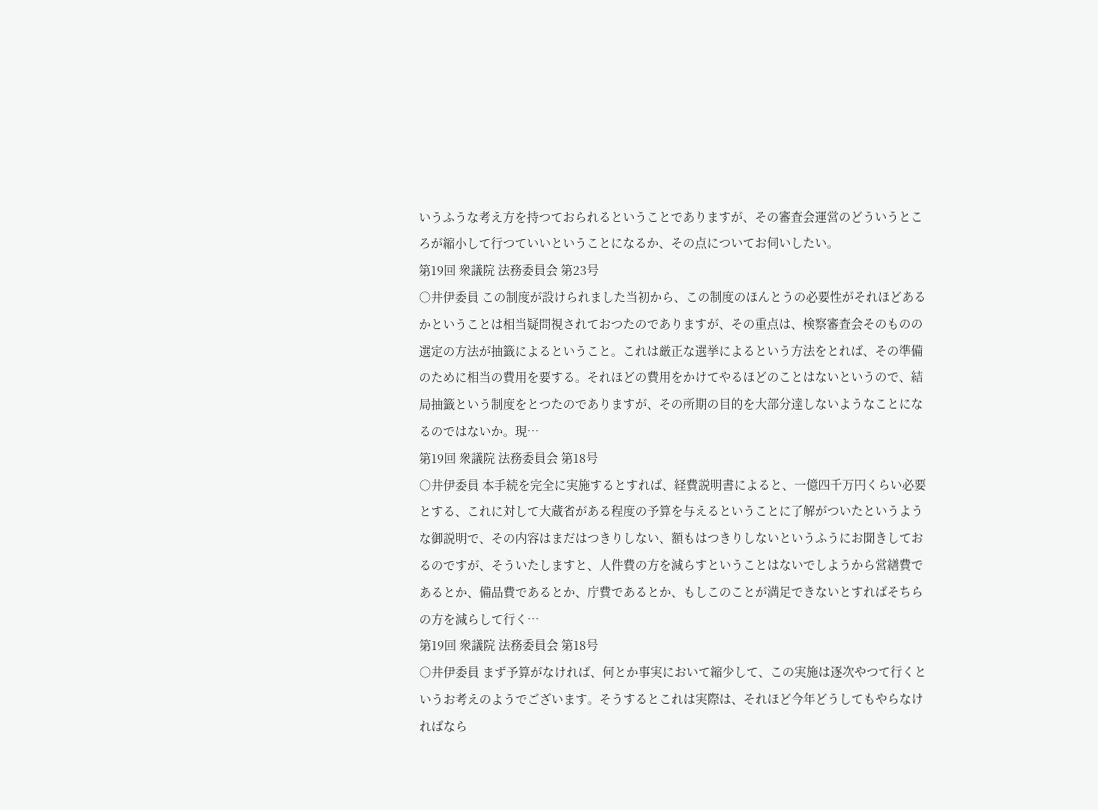いうふうな考え方を持つておられるということでありますが、その審査会運営のどういうところが縮小して行つていいということになるか、その点についてお伺いしたい。
第19回 衆議院 法務委員会 第23号
○井伊委員 この制度が設けられました当初から、この制度のほんとうの必要性がそれほどあるかということは相当疑問視されておつたのでありますが、その重点は、検察審査会そのものの選定の方法が抽籤によるということ。これは厳正な選挙によるという方法をとれば、その準備のために相当の費用を要する。それほどの費用をかけてやるほどのことはないというので、結局抽籤という制度をとつたのでありますが、その所期の目的を大部分達しないようなことになるのではないか。現…
第19回 衆議院 法務委員会 第18号
○井伊委員 本手続を完全に実施するとすれば、経費説明書によると、一億四千万円くらい必要とする、これに対して大蔵省がある程度の予算を与えるということに了解がついたというような御説明で、その内容はまだはつきりしない、額もはつきりしないというふうにお聞きしておるのですが、そういたしますと、人件費の方を減らすということはないでしようから営繕費であるとか、備品費であるとか、庁費であるとか、もしこのことが満足できないとすればそちらの方を減らして行く…
第19回 衆議院 法務委員会 第18号
○井伊委員 まず予算がなければ、何とか事実において縮少して、この実施は逐次やつて行くというお考えのようでございます。そうするとこれは実際は、それほど今年どうしてもやらなければなら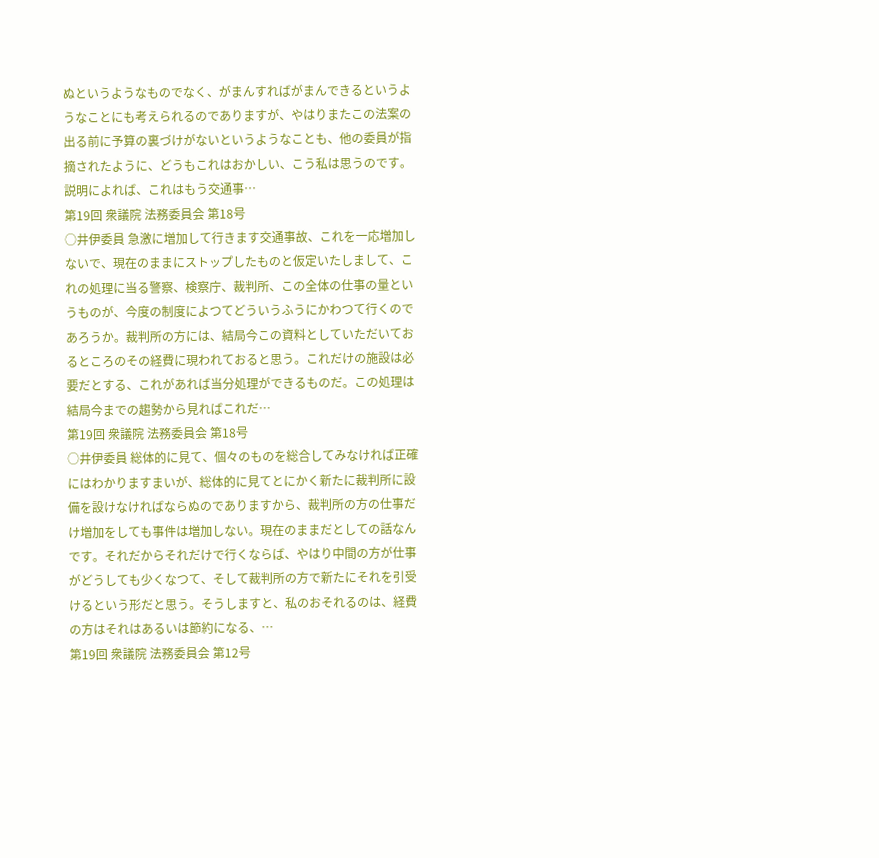ぬというようなものでなく、がまんすればがまんできるというようなことにも考えられるのでありますが、やはりまたこの法案の出る前に予算の裏づけがないというようなことも、他の委員が指摘されたように、どうもこれはおかしい、こう私は思うのです。説明によれば、これはもう交通事…
第19回 衆議院 法務委員会 第18号
○井伊委員 急激に増加して行きます交通事故、これを一応増加しないで、現在のままにストップしたものと仮定いたしまして、これの処理に当る警察、検察庁、裁判所、この全体の仕事の量というものが、今度の制度によつてどういうふうにかわつて行くのであろうか。裁判所の方には、結局今この資料としていただいておるところのその経費に現われておると思う。これだけの施設は必要だとする、これがあれば当分処理ができるものだ。この処理は結局今までの趨勢から見ればこれだ…
第19回 衆議院 法務委員会 第18号
○井伊委員 総体的に見て、個々のものを総合してみなければ正確にはわかりますまいが、総体的に見てとにかく新たに裁判所に設備を設けなければならぬのでありますから、裁判所の方の仕事だけ増加をしても事件は増加しない。現在のままだとしての話なんです。それだからそれだけで行くならば、やはり中間の方が仕事がどうしても少くなつて、そして裁判所の方で新たにそれを引受けるという形だと思う。そうしますと、私のおそれるのは、経費の方はそれはあるいは節約になる、…
第19回 衆議院 法務委員会 第12号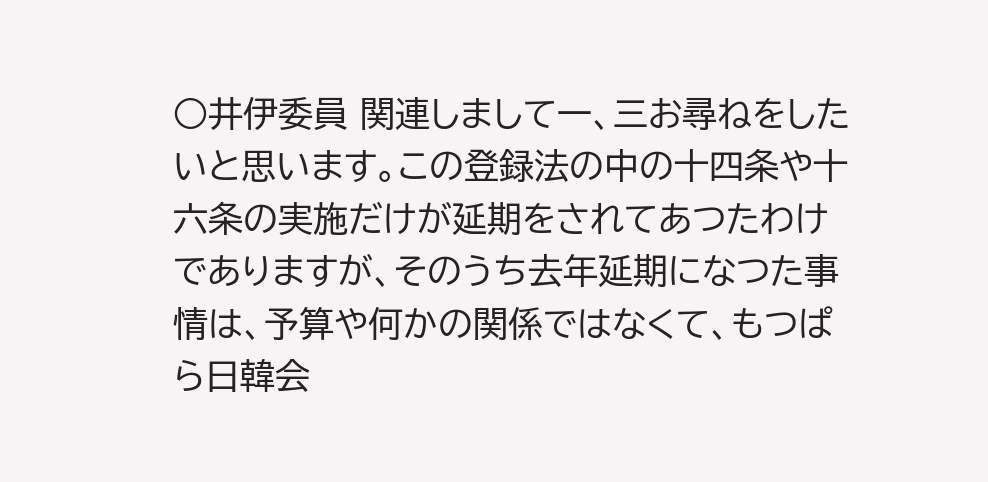○井伊委員 関連しまして一、三お尋ねをしたいと思います。この登録法の中の十四条や十六条の実施だけが延期をされてあつたわけでありますが、そのうち去年延期になつた事情は、予算や何かの関係ではなくて、もつぱら日韓会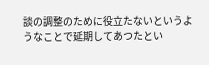談の調整のために役立たないというようなことで延期してあつたとい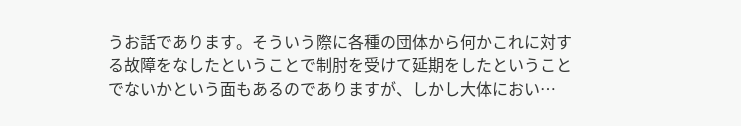うお話であります。そういう際に各種の団体から何かこれに対する故障をなしたということで制肘を受けて延期をしたということでないかという面もあるのでありますが、しかし大体におい…